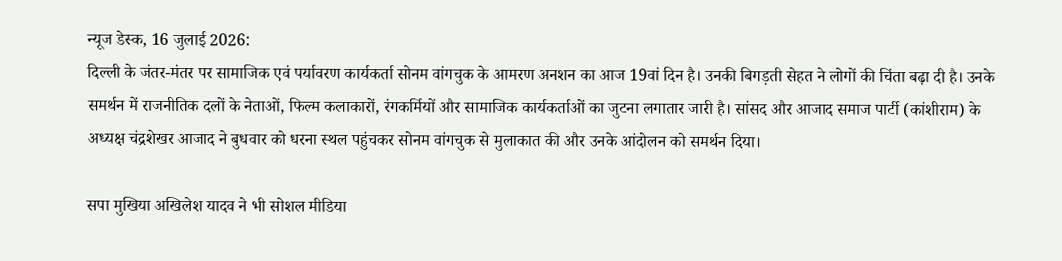न्यूज डेस्क, 16 जुलाई 2026:
दिल्ली के जंतर-मंतर पर सामाजिक एवं पर्यावरण कार्यकर्ता सोनम वांगचुक के आमरण अनशन का आज 19वां दिन है। उनकी बिगड़ती सेहत ने लोगों की चिंता बढ़ा दी है। उनके समर्थन में राजनीतिक दलों के नेताओं, फिल्म कलाकारों, रंगकर्मियों और सामाजिक कार्यकर्ताओं का जुटना लगातार जारी है। सांसद और आजाद समाज पार्टी (कांशीराम) के अध्यक्ष चंद्रशेखर आजाद ने बुधवार को धरना स्थल पहुंचकर सोनम वांगचुक से मुलाकात की और उनके आंदोलन को समर्थन दिया।

सपा मुखिया अखिलेश यादव ने भी सोशल मीडिया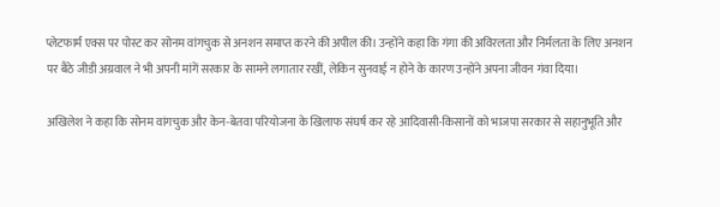प्लेटफार्म एक्स पर पोस्ट कर सोनम वांगचुक से अनशन समाप्त करने की अपील की। उन्होंने कहा कि गंगा की अविरलता और निर्मलता के लिए अनशन पर बैठे जीडी अग्रवाल ने भी अपनी मांगें सरकार के सामने लगातार रखीं, लेकिन सुनवाई न होने के कारण उन्होंने अपना जीवन गंवा दिया।

अखिलेश ने कहा कि सोनम वांगचुक और केन-बेतवा परियोजना के खिलाफ संघर्ष कर रहे आदिवासी-किसानों को भाजपा सरकार से सहानुभूति और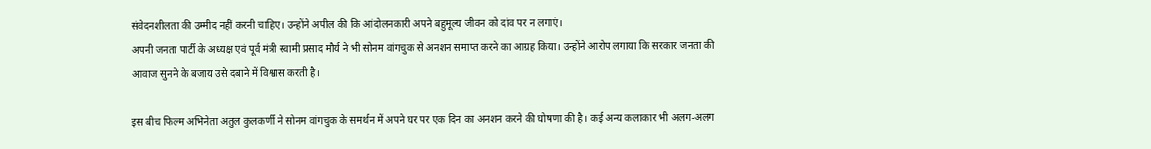संवेदनशीलता की उम्मीद नहीं करनी चाहिए। उन्होंने अपील की कि आंदोलनकारी अपने बहुमूल्य जीवन को दांव पर न लगाएं।
अपनी जनता पार्टी के अध्यक्ष एवं पूर्व मंत्री स्वामी प्रसाद मौर्य ने भी सोनम वांगचुक से अनशन समाप्त करने का आग्रह किया। उन्होंने आरोप लगाया कि सरकार जनता की आवाज सुनने के बजाय उसे दबाने में विश्वास करती है।

इस बीच फिल्म अभिनेता अतुल कुलकर्णी ने सोनम वांगचुक के समर्थन में अपने घर पर एक दिन का अनशन करने की घोषणा की है। कई अन्य कलाकार भी अलग-अलग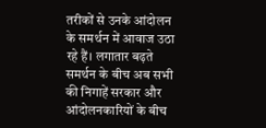तरीकों से उनके आंदोलन के समर्थन में आवाज उठा रहे हैं। लगातार बढ़ते समर्थन के बीच अब सभी की निगाहें सरकार और आंदोलनकारियों के बीच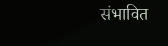संभावित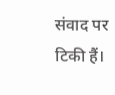संवाद पर टिकी हैं।